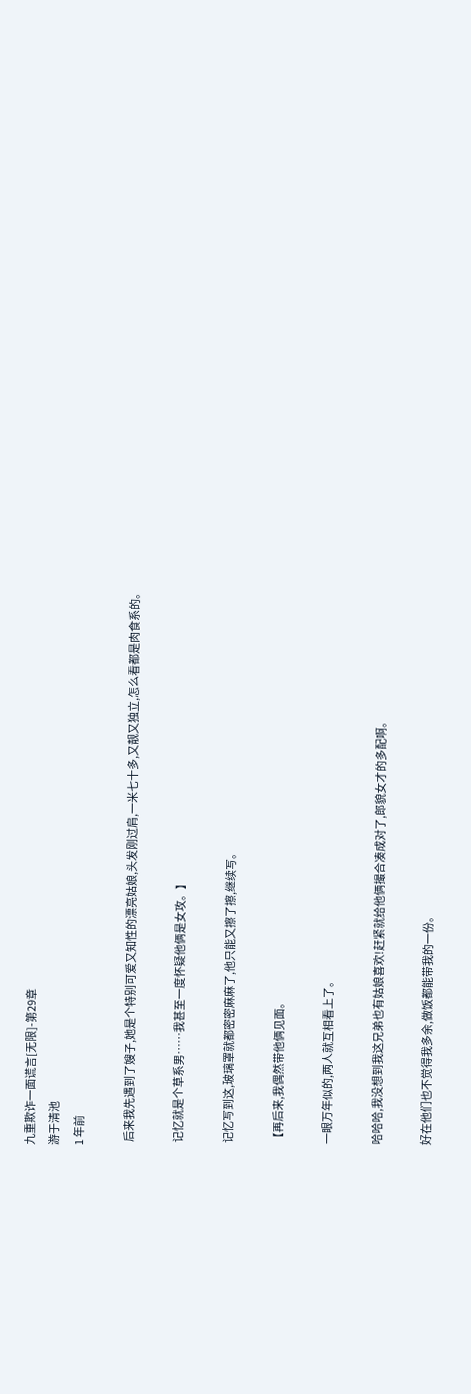九重欺诈一面谎言[无限]-第29章
游于清池
1 年前

  后来我先遇到了嫂子,她是个特别可爱又知性的漂亮姑娘,头发刚过肩,一米七十多,又靓又独立,怎么看都是肉食系的。

  记忆就是个草系男……我甚至一度怀疑他俩是女攻。】

  记忆写到这,玻璃罩就都密密麻麻了,他只能又擦了擦,继续写。

  【再后来,我偶然带他俩见面。

  一眼万年似的,两人就互相看上了。

  哈哈哈,我没想到我这兄弟也有姑娘喜欢!赶紧就给他俩撮合凑成对了,郎貌女才的多配啊。

  好在他们也不觉得我多余,做饭都能带我的一份。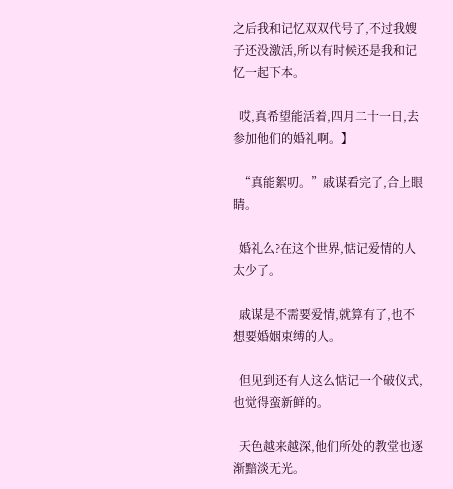之后我和记忆双双代号了,不过我嫂子还没激活,所以有时候还是我和记忆一起下本。

  哎,真希望能活着,四月二十一日,去参加他们的婚礼啊。】

  “真能絮叨。”戚谋看完了,合上眼睛。

  婚礼么?在这个世界,惦记爱情的人太少了。

  戚谋是不需要爱情,就算有了,也不想要婚姻束缚的人。

  但见到还有人这么惦记一个破仪式,也觉得蛮新鲜的。

  天色越来越深,他们所处的教堂也逐渐黯淡无光。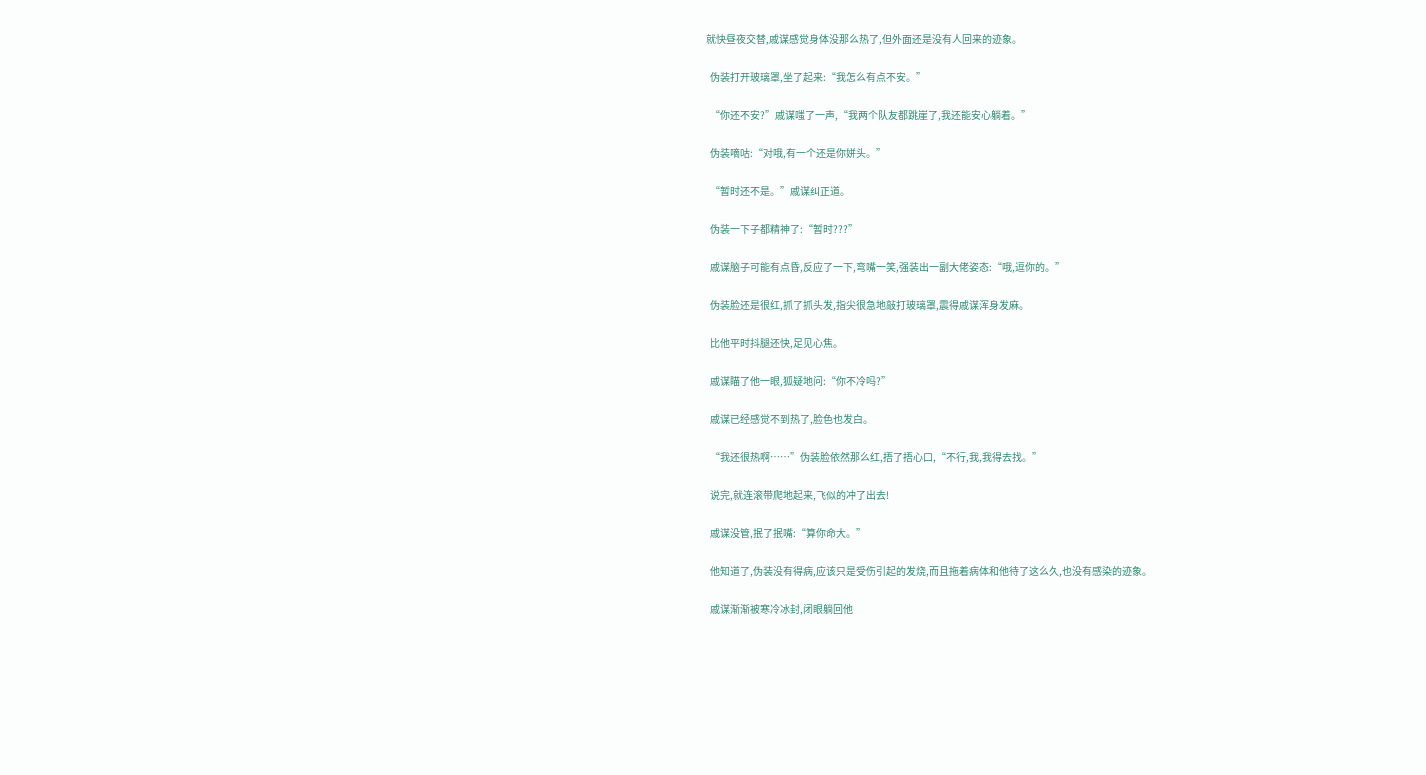就快昼夜交替,戚谋感觉身体没那么热了,但外面还是没有人回来的迹象。

  伪装打开玻璃罩,坐了起来:“我怎么有点不安。”

  “你还不安?”戚谋嗤了一声,“我两个队友都跳崖了,我还能安心躺着。”

  伪装嘀咕:“对哦,有一个还是你姘头。”

  “暂时还不是。”戚谋纠正道。

  伪装一下子都精神了:“暂时???”

  戚谋脑子可能有点昏,反应了一下,弯嘴一笑,强装出一副大佬姿态:“哦,逗你的。”

  伪装脸还是很红,抓了抓头发,指尖很急地敲打玻璃罩,震得戚谋浑身发麻。

  比他平时抖腿还快,足见心焦。

  戚谋瞄了他一眼,狐疑地问:“你不冷吗?”

  戚谋已经感觉不到热了,脸色也发白。

  “我还很热啊……”伪装脸依然那么红,捂了捂心口,“不行,我,我得去找。”

  说完,就连滚带爬地起来,飞似的冲了出去!

  戚谋没管,抿了抿嘴:“算你命大。”

  他知道了,伪装没有得病,应该只是受伤引起的发烧,而且拖着病体和他待了这么久,也没有感染的迹象。

  戚谋渐渐被寒冷冰封,闭眼躺回他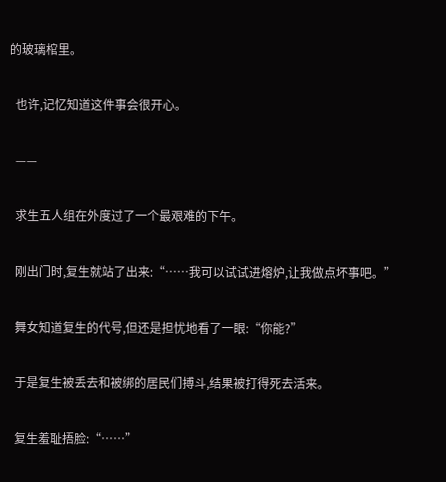的玻璃棺里。

  也许,记忆知道这件事会很开心。

  ——

  求生五人组在外度过了一个最艰难的下午。

  刚出门时,复生就站了出来:“……我可以试试进熔炉,让我做点坏事吧。”

  舞女知道复生的代号,但还是担忧地看了一眼:“你能?”

  于是复生被丢去和被绑的居民们搏斗,结果被打得死去活来。

  复生羞耻捂脸:“……”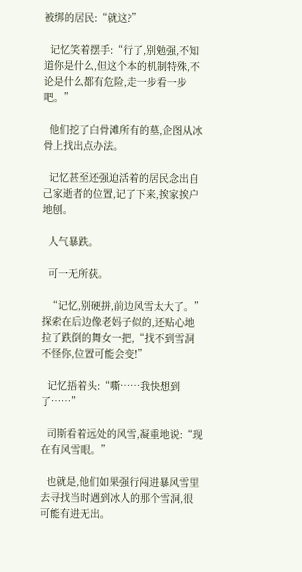被绑的居民:“就这?”

  记忆笑着摆手:“行了,别勉强,不知道你是什么,但这个本的机制特殊,不论是什么都有危险,走一步看一步吧。”

  他们挖了白骨滩所有的墓,企图从冰骨上找出点办法。

  记忆甚至还强迫活着的居民念出自己家逝者的位置,记了下来,挨家挨户地刨。

  人气暴跌。

  可一无所获。

  “记忆,别硬拼,前边风雪太大了。”探索在后边像老妈子似的,还贴心地拉了跌倒的舞女一把,“找不到雪洞不怪你,位置可能会变!”

  记忆捂着头:“嘶……我快想到了……”

  司斯看着远处的风雪,凝重地说:“现在有风雪眼。”

  也就是,他们如果强行闯进暴风雪里去寻找当时遇到冰人的那个雪洞,很可能有进无出。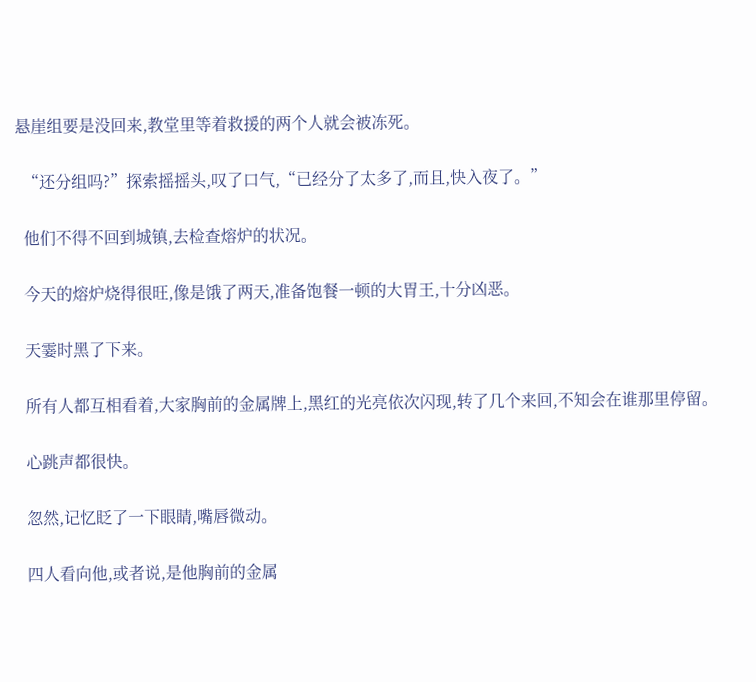悬崖组要是没回来,教堂里等着救援的两个人就会被冻死。

  “还分组吗?”探索摇摇头,叹了口气,“已经分了太多了,而且,快入夜了。”

  他们不得不回到城镇,去检查熔炉的状况。

  今天的熔炉烧得很旺,像是饿了两天,准备饱餐一顿的大胃王,十分凶恶。

  天霎时黑了下来。

  所有人都互相看着,大家胸前的金属牌上,黑红的光亮依次闪现,转了几个来回,不知会在谁那里停留。

  心跳声都很快。

  忽然,记忆眨了一下眼睛,嘴唇微动。

  四人看向他,或者说,是他胸前的金属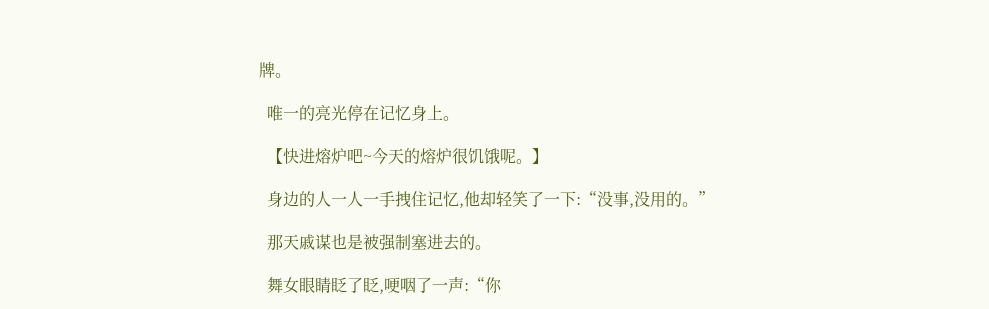牌。

  唯一的亮光停在记忆身上。

  【快进熔炉吧~今天的熔炉很饥饿呢。】

  身边的人一人一手拽住记忆,他却轻笑了一下:“没事,没用的。”

  那天戚谋也是被强制塞进去的。

  舞女眼睛眨了眨,哽咽了一声:“你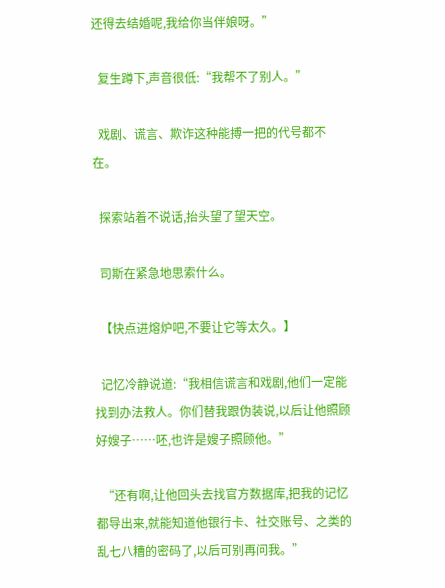还得去结婚呢,我给你当伴娘呀。”

  复生蹲下,声音很低:“我帮不了别人。”

  戏剧、谎言、欺诈这种能搏一把的代号都不在。

  探索站着不说话,抬头望了望天空。

  司斯在紧急地思索什么。

  【快点进熔炉吧,不要让它等太久。】

  记忆冷静说道:“我相信谎言和戏剧,他们一定能找到办法救人。你们替我跟伪装说,以后让他照顾好嫂子……呸,也许是嫂子照顾他。”

  “还有啊,让他回头去找官方数据库,把我的记忆都导出来,就能知道他银行卡、社交账号、之类的乱七八糟的密码了,以后可别再问我。”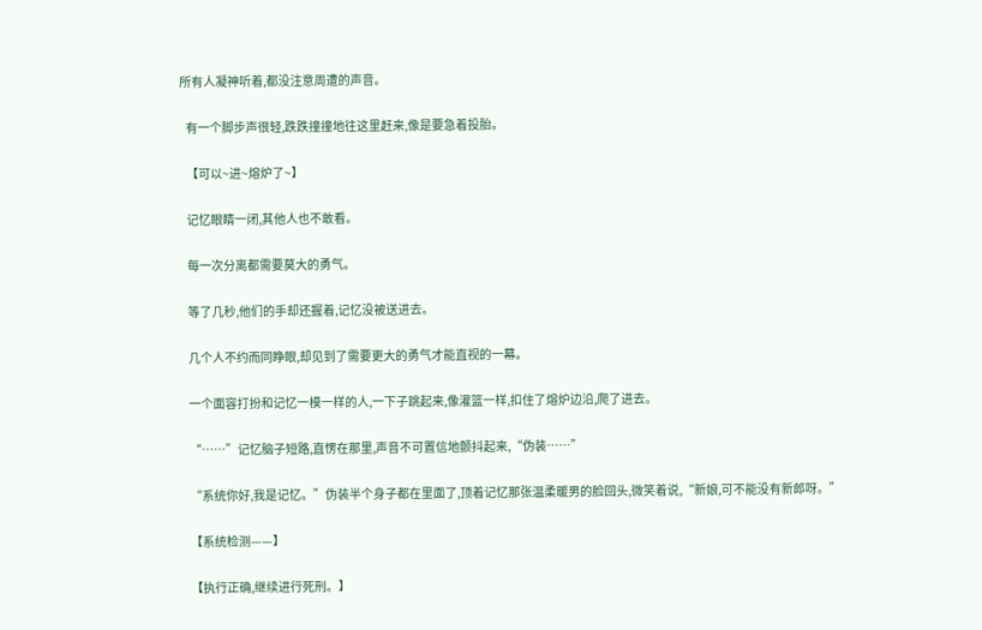所有人凝神听着,都没注意周遭的声音。

  有一个脚步声很轻,跌跌撞撞地往这里赶来,像是要急着投胎。

  【可以~进~熔炉了~】

  记忆眼睛一闭,其他人也不敢看。

  每一次分离都需要莫大的勇气。

  等了几秒,他们的手却还握着,记忆没被送进去。

  几个人不约而同睁眼,却见到了需要更大的勇气才能直视的一幕。

  一个面容打扮和记忆一模一样的人,一下子跳起来,像灌篮一样,扣住了熔炉边沿,爬了进去。

  “……”记忆脑子短路,直愣在那里,声音不可置信地颤抖起来,“伪装……”

  “系统你好,我是记忆。”伪装半个身子都在里面了,顶着记忆那张温柔暖男的脸回头,微笑着说,“新娘,可不能没有新郎呀。”

  【系统检测——】

  【执行正确,继续进行死刑。】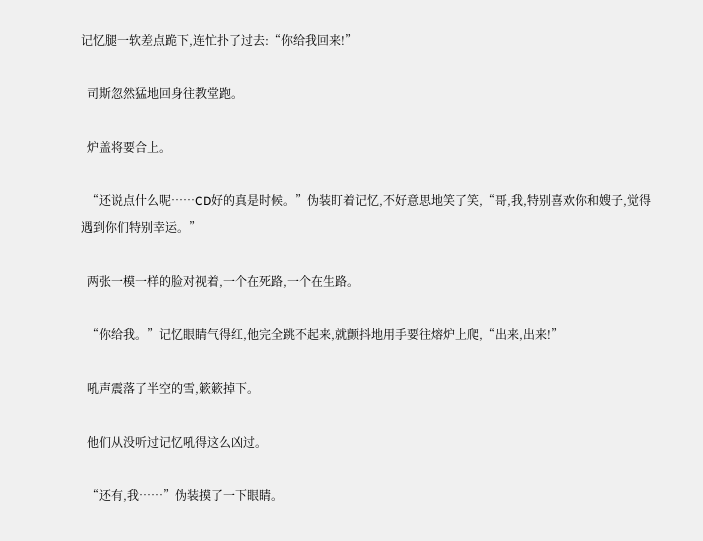记忆腿一软差点跪下,连忙扑了过去:“你给我回来!”

  司斯忽然猛地回身往教堂跑。

  炉盖将要合上。

  “还说点什么呢……CD好的真是时候。”伪装盯着记忆,不好意思地笑了笑,“哥,我,特别喜欢你和嫂子,觉得遇到你们特别幸运。”

  两张一模一样的脸对视着,一个在死路,一个在生路。

  “你给我。”记忆眼睛气得红,他完全跳不起来,就颤抖地用手要往熔炉上爬,“出来,出来!”

  吼声震落了半空的雪,簌簌掉下。

  他们从没听过记忆吼得这么凶过。

  “还有,我……”伪装摸了一下眼睛。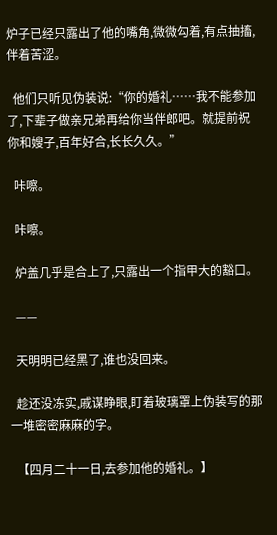炉子已经只露出了他的嘴角,微微勾着,有点抽搐,伴着苦涩。

  他们只听见伪装说:“你的婚礼……我不能参加了,下辈子做亲兄弟再给你当伴郎吧。就提前祝你和嫂子,百年好合,长长久久。”

  咔嚓。

  咔嚓。

  炉盖几乎是合上了,只露出一个指甲大的豁口。

  ——

  天明明已经黑了,谁也没回来。

  趁还没冻实,戚谋睁眼,盯着玻璃罩上伪装写的那一堆密密麻麻的字。

  【四月二十一日,去参加他的婚礼。】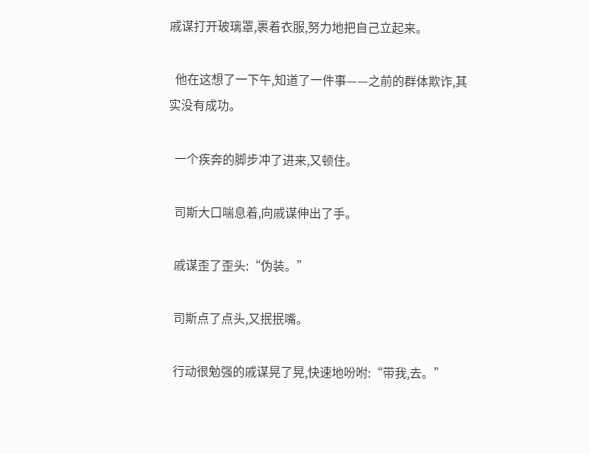戚谋打开玻璃罩,裹着衣服,努力地把自己立起来。

  他在这想了一下午,知道了一件事——之前的群体欺诈,其实没有成功。

  一个疾奔的脚步冲了进来,又顿住。

  司斯大口喘息着,向戚谋伸出了手。

  戚谋歪了歪头:“伪装。”

  司斯点了点头,又抿抿嘴。

  行动很勉强的戚谋晃了晃,快速地吩咐:“带我,去。”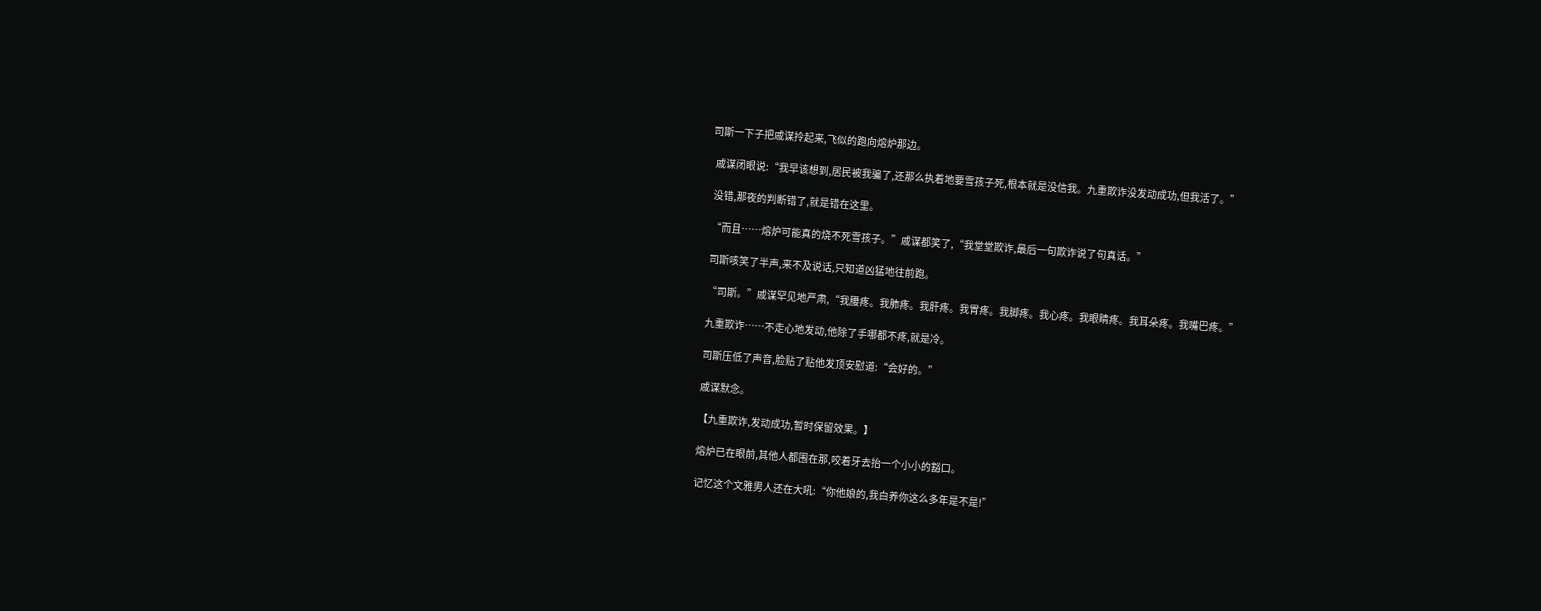司斯一下子把戚谋拎起来,飞似的跑向熔炉那边。

  戚谋闭眼说:“我早该想到,居民被我骗了,还那么执着地要雪孩子死,根本就是没信我。九重欺诈没发动成功,但我活了。”

  没错,那夜的判断错了,就是错在这里。

  “而且……熔炉可能真的烧不死雪孩子。”戚谋都笑了,“我堂堂欺诈,最后一句欺诈说了句真话。”

  司斯咳笑了半声,来不及说话,只知道凶猛地往前跑。

  “司斯。”戚谋罕见地严肃,“我腰疼。我肺疼。我肝疼。我胃疼。我脚疼。我心疼。我眼睛疼。我耳朵疼。我嘴巴疼。”

  九重欺诈……不走心地发动,他除了手哪都不疼,就是冷。

  司斯压低了声音,脸贴了贴他发顶安慰道:“会好的。”

  戚谋默念。

  【九重欺诈,发动成功,暂时保留效果。】

  熔炉已在眼前,其他人都围在那,咬着牙去抬一个小小的豁口。

  记忆这个文雅男人还在大吼:“你他娘的,我白养你这么多年是不是!”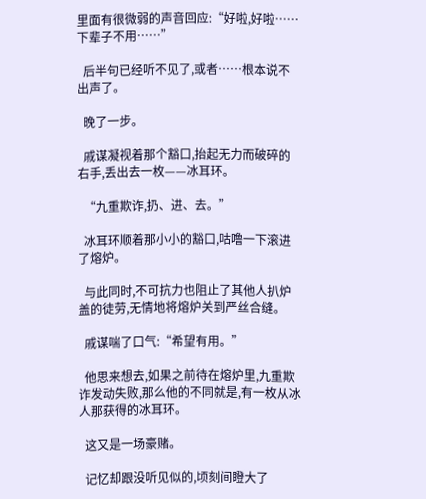里面有很微弱的声音回应:“好啦,好啦……下辈子不用……”

  后半句已经听不见了,或者……根本说不出声了。

  晚了一步。

  戚谋凝视着那个豁口,抬起无力而破碎的右手,丢出去一枚——冰耳环。

  “九重欺诈,扔、进、去。”

  冰耳环顺着那小小的豁口,咕噜一下滚进了熔炉。

  与此同时,不可抗力也阻止了其他人扒炉盖的徒劳,无情地将熔炉关到严丝合缝。

  戚谋喘了口气:“希望有用。”

  他思来想去,如果之前待在熔炉里,九重欺诈发动失败,那么他的不同就是,有一枚从冰人那获得的冰耳环。

  这又是一场豪赌。

  记忆却跟没听见似的,顷刻间瞪大了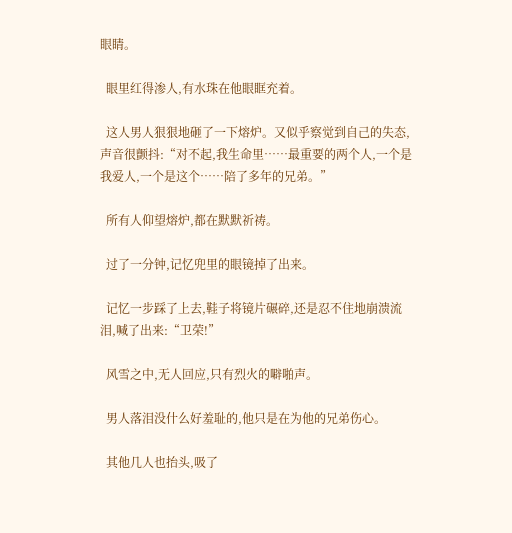眼睛。

  眼里红得渗人,有水珠在他眼眶充着。

  这人男人狠狠地砸了一下熔炉。又似乎察觉到自己的失态,声音很颤抖:“对不起,我生命里……最重要的两个人,一个是我爱人,一个是这个……陪了多年的兄弟。”

  所有人仰望熔炉,都在默默祈祷。

  过了一分钟,记忆兜里的眼镜掉了出来。

  记忆一步踩了上去,鞋子将镜片碾碎,还是忍不住地崩溃流泪,喊了出来:“卫荣!”

  风雪之中,无人回应,只有烈火的噼啪声。

  男人落泪没什么好羞耻的,他只是在为他的兄弟伤心。

  其他几人也抬头,吸了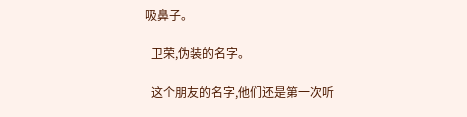吸鼻子。

  卫荣,伪装的名字。

  这个朋友的名字,他们还是第一次听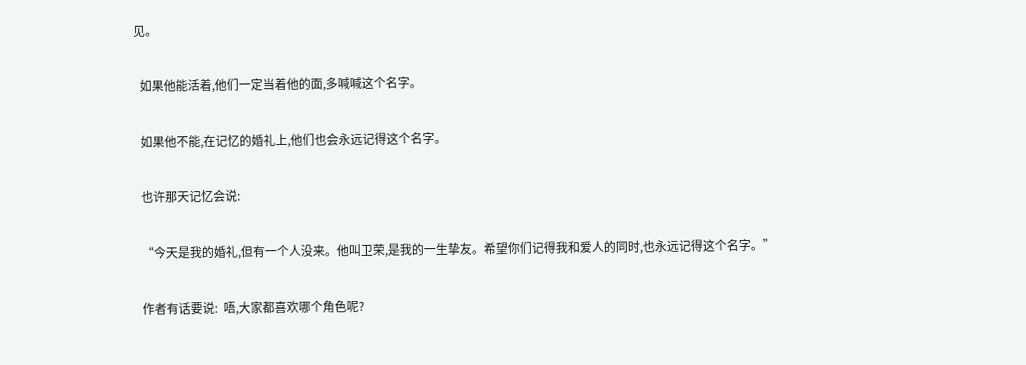见。

  如果他能活着,他们一定当着他的面,多喊喊这个名字。

  如果他不能,在记忆的婚礼上,他们也会永远记得这个名字。

  也许那天记忆会说:

  “今天是我的婚礼,但有一个人没来。他叫卫荣,是我的一生挚友。希望你们记得我和爱人的同时,也永远记得这个名字。”

  作者有话要说:  唔,大家都喜欢哪个角色呢?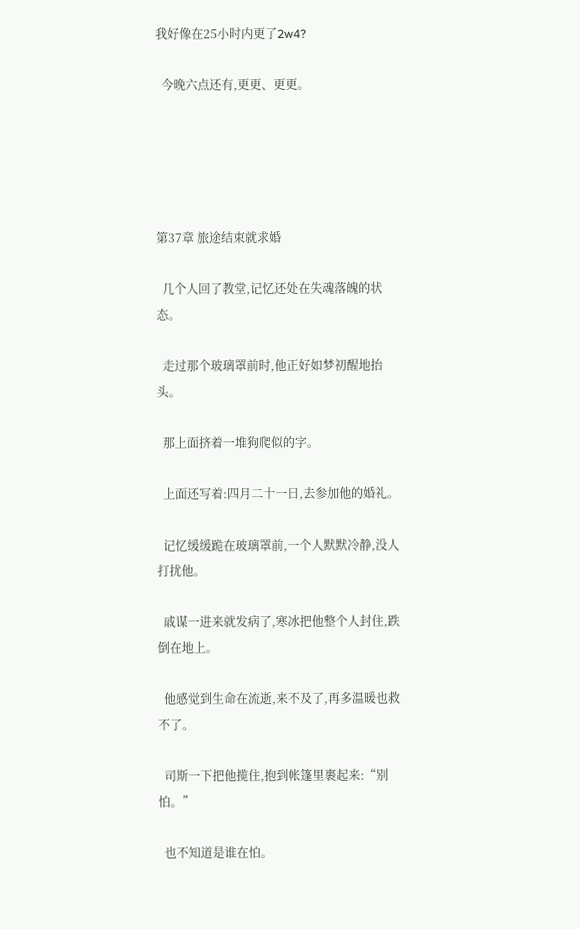我好像在25小时内更了2w4?

  今晚六点还有,更更、更更。





第37章 旅途结束就求婚

  几个人回了教堂,记忆还处在失魂落魄的状态。

  走过那个玻璃罩前时,他正好如梦初醒地抬头。

  那上面挤着一堆狗爬似的字。

  上面还写着:四月二十一日,去参加他的婚礼。

  记忆缓缓跪在玻璃罩前,一个人默默冷静,没人打扰他。

  戚谋一进来就发病了,寒冰把他整个人封住,跌倒在地上。

  他感觉到生命在流逝,来不及了,再多温暖也救不了。

  司斯一下把他揽住,抱到帐篷里裹起来:“别怕。”

  也不知道是谁在怕。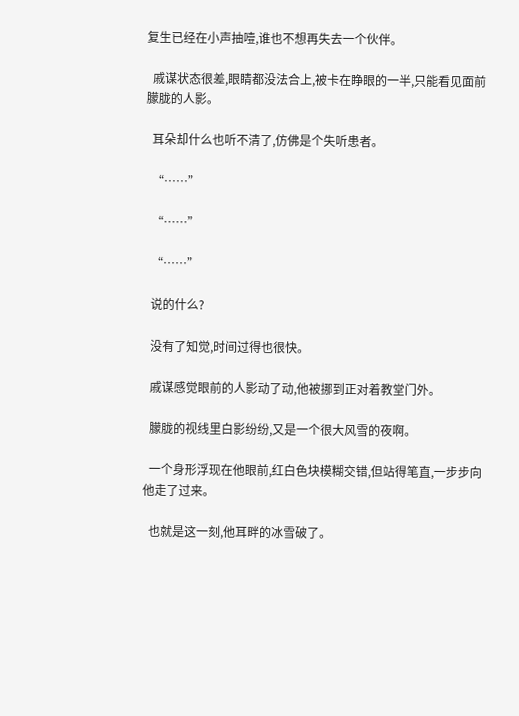复生已经在小声抽噎,谁也不想再失去一个伙伴。

  戚谋状态很差,眼睛都没法合上,被卡在睁眼的一半,只能看见面前朦胧的人影。

  耳朵却什么也听不清了,仿佛是个失听患者。

  “……”

  “……”

  “……”

  说的什么?

  没有了知觉,时间过得也很快。

  戚谋感觉眼前的人影动了动,他被挪到正对着教堂门外。

  朦胧的视线里白影纷纷,又是一个很大风雪的夜啊。

  一个身形浮现在他眼前,红白色块模糊交错,但站得笔直,一步步向他走了过来。

  也就是这一刻,他耳畔的冰雪破了。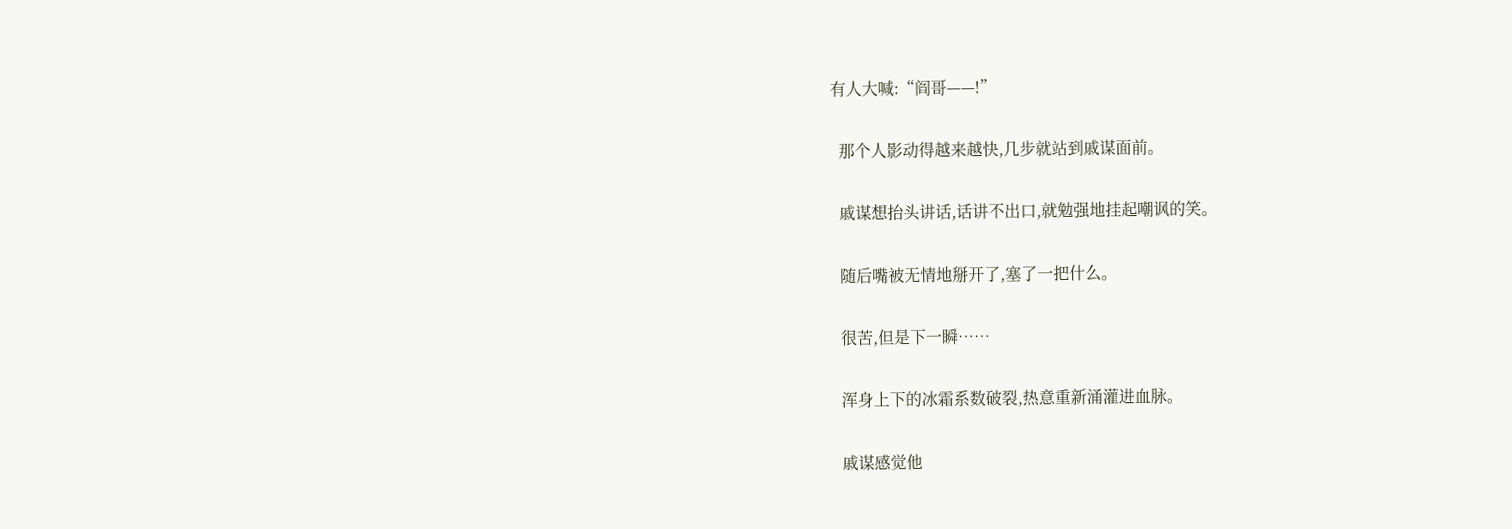有人大喊:“阎哥——!”

  那个人影动得越来越快,几步就站到戚谋面前。

  戚谋想抬头讲话,话讲不出口,就勉强地挂起嘲讽的笑。

  随后嘴被无情地掰开了,塞了一把什么。

  很苦,但是下一瞬……

  浑身上下的冰霜系数破裂,热意重新涌灌进血脉。

  戚谋感觉他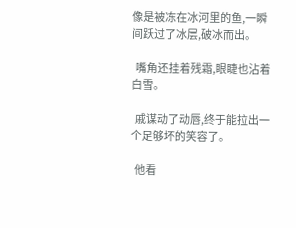像是被冻在冰河里的鱼,一瞬间跃过了冰层,破冰而出。

  嘴角还挂着残霜,眼睫也沾着白雪。

  戚谋动了动唇,终于能拉出一个足够坏的笑容了。

  他看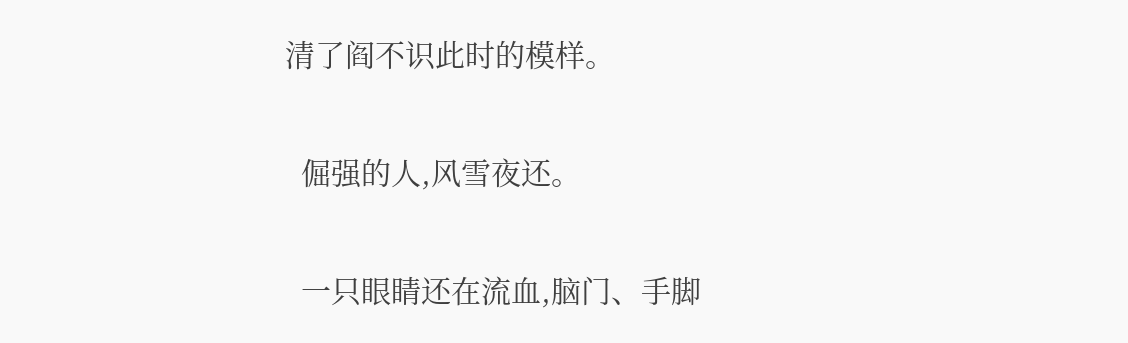清了阎不识此时的模样。

  倔强的人,风雪夜还。

  一只眼睛还在流血,脑门、手脚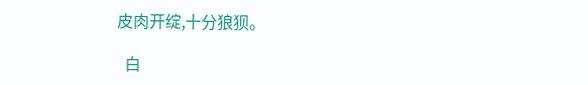皮肉开绽,十分狼狈。

  白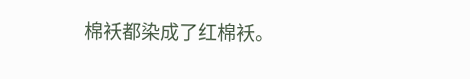棉袄都染成了红棉袄。